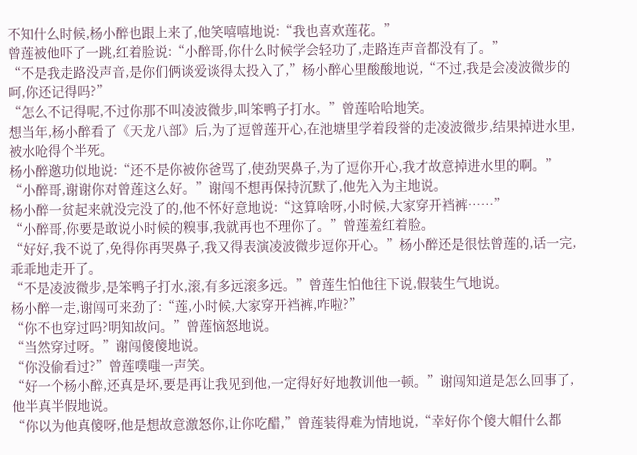不知什么时候,杨小醉也跟上来了,他笑嘻嘻地说:“我也喜欢莲花。”
曾莲被他吓了一跳,红着脸说:“小醉哥,你什么时候学会轻功了,走路连声音都没有了。”
“不是我走路没声音,是你们俩谈爱谈得太投入了,”杨小醉心里酸酸地说,“不过,我是会凌波微步的呵,你还记得吗?”
“怎么不记得呢,不过你那不叫凌波微步,叫笨鸭子打水。”曾莲哈哈地笑。
想当年,杨小醉看了《天龙八部》后,为了逗曾莲开心,在池塘里学着段誉的走凌波微步,结果掉进水里,被水呛得个半死。
杨小醉邀功似地说:“还不是你被你爸骂了,使劲哭鼻子,为了逗你开心,我才故意掉进水里的啊。”
“小醉哥,谢谢你对曾莲这么好。”谢闯不想再保持沉默了,他先入为主地说。
杨小醉一贫起来就没完没了的,他不怀好意地说:“这算啥呀,小时候,大家穿开裆裤……”
“小醉哥,你要是敢说小时候的糗事,我就再也不理你了。”曾莲羞红着脸。
“好好,我不说了,免得你再哭鼻子,我又得表演凌波微步逗你开心。”杨小醉还是很怯曾莲的,话一完,乖乖地走开了。
“不是凌波微步,是笨鸭子打水,滚,有多远滚多远。”曾莲生怕他往下说,假装生气地说。
杨小醉一走,谢闯可来劲了:“莲,小时候,大家穿开裆裤,咋啦?”
“你不也穿过吗?明知故问。”曾莲恼怒地说。
“当然穿过呀。”谢闯傻傻地说。
“你没偷看过?”曾莲噗嗤一声笑。
“好一个杨小醉,还真是坏,要是再让我见到他,一定得好好地教训他一顿。”谢闯知道是怎么回事了,他半真半假地说。
“你以为他真傻呀,他是想故意激怒你,让你吃醋,”曾莲装得难为情地说,“幸好你个傻大帽什么都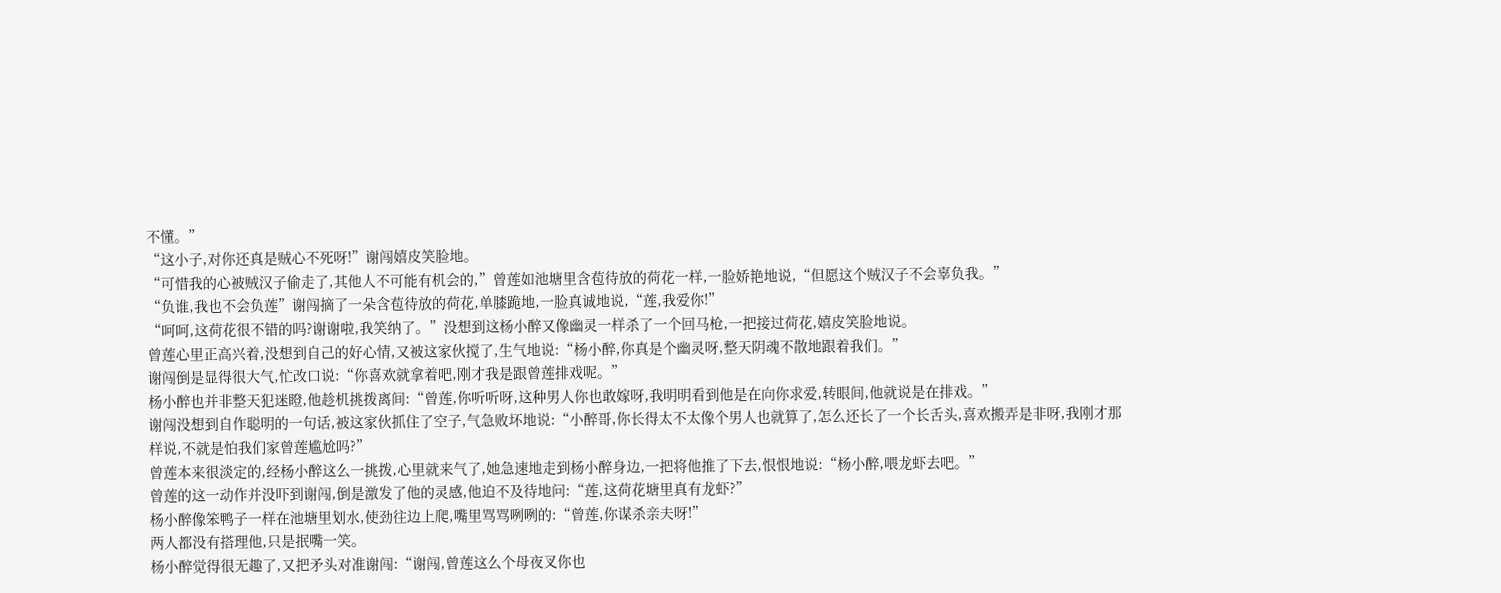不懂。”
“这小子,对你还真是贼心不死呀!”谢闯嬉皮笑脸地。
“可惜我的心被贼汉子偷走了,其他人不可能有机会的,”曾莲如池塘里含苞待放的荷花一样,一脸娇艳地说,“但愿这个贼汉子不会辜负我。”
“负谁,我也不会负莲”谢闯摘了一朵含苞待放的荷花,单膝跪地,一脸真诚地说,“莲,我爱你!”
“呵呵,这荷花很不错的吗?谢谢啦,我笑纳了。”没想到这杨小醉又像幽灵一样杀了一个回马枪,一把接过荷花,嬉皮笑脸地说。
曾莲心里正高兴着,没想到自己的好心情,又被这家伙搅了,生气地说:“杨小醉,你真是个幽灵呀,整天阴魂不散地跟着我们。”
谢闯倒是显得很大气,忙改口说:“你喜欢就拿着吧,刚才我是跟曾莲排戏呢。”
杨小醉也并非整天犯迷瞪,他趁机挑拨离间:“曾莲,你听听呀,这种男人你也敢嫁呀,我明明看到他是在向你求爱,转眼间,他就说是在排戏。”
谢闯没想到自作聪明的一句话,被这家伙抓住了空子,气急败坏地说:“小醉哥,你长得太不太像个男人也就算了,怎么还长了一个长舌头,喜欢搬弄是非呀,我刚才那样说,不就是怕我们家曾莲尴尬吗?”
曾莲本来很淡定的,经杨小醉这么一挑拨,心里就来气了,她急速地走到杨小醉身边,一把将他推了下去,恨恨地说:“杨小醉,喂龙虾去吧。”
曾莲的这一动作并没吓到谢闯,倒是激发了他的灵感,他迫不及待地问:“莲,这荷花塘里真有龙虾?”
杨小醉像笨鸭子一样在池塘里划水,使劲往边上爬,嘴里骂骂咧咧的:“曾莲,你谋杀亲夫呀!”
两人都没有搭理他,只是抿嘴一笑。
杨小醉觉得很无趣了,又把矛头对准谢闯:“谢闯,曾莲这么个母夜叉你也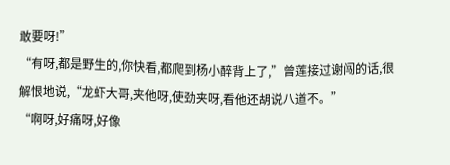敢要呀!”
“有呀,都是野生的,你快看,都爬到杨小醉背上了,”曾莲接过谢闯的话,很解恨地说,“龙虾大哥,夹他呀,使劲夹呀,看他还胡说八道不。”
“啊呀,好痛呀,好像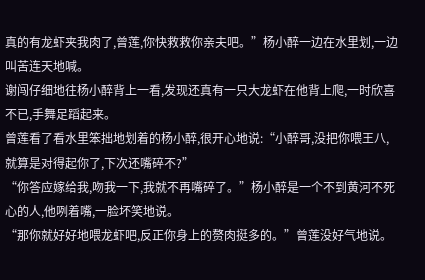真的有龙虾夹我肉了,曾莲,你快救救你亲夫吧。”杨小醉一边在水里划,一边叫苦连天地喊。
谢闯仔细地往杨小醉背上一看,发现还真有一只大龙虾在他背上爬,一时欣喜不已,手舞足蹈起来。
曾莲看了看水里笨拙地划着的杨小醉,很开心地说:“小醉哥,没把你喂王八,就算是对得起你了,下次还嘴碎不?”
“你答应嫁给我,吻我一下,我就不再嘴碎了。”杨小醉是一个不到黄河不死心的人,他咧着嘴,一脸坏笑地说。
“那你就好好地喂龙虾吧,反正你身上的赘肉挺多的。”曾莲没好气地说。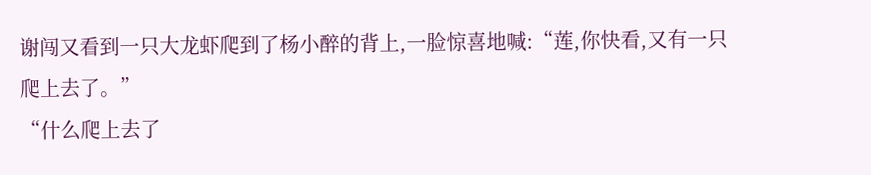谢闯又看到一只大龙虾爬到了杨小醉的背上,一脸惊喜地喊:“莲,你快看,又有一只爬上去了。”
“什么爬上去了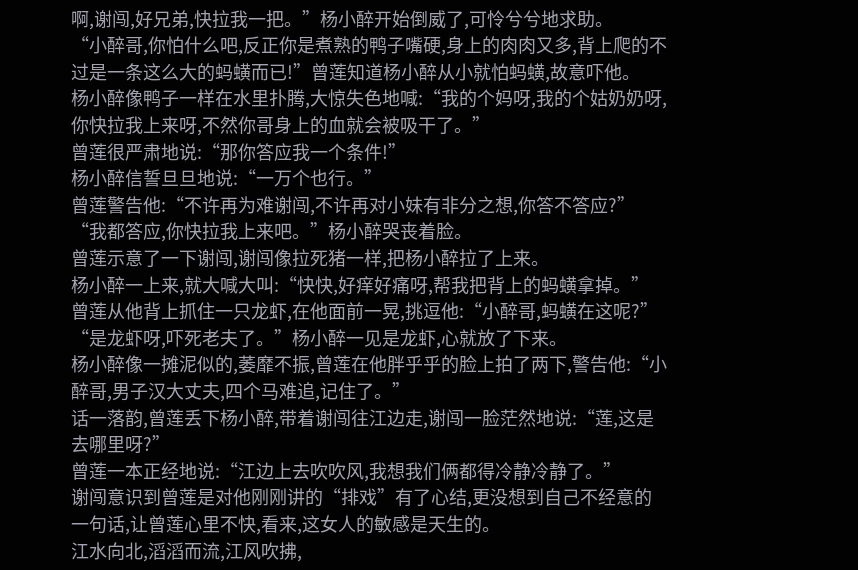啊,谢闯,好兄弟,快拉我一把。”杨小醉开始倒威了,可怜兮兮地求助。
“小醉哥,你怕什么吧,反正你是煮熟的鸭子嘴硬,身上的肉肉又多,背上爬的不过是一条这么大的蚂蟥而已!”曾莲知道杨小醉从小就怕蚂蟥,故意吓他。
杨小醉像鸭子一样在水里扑腾,大惊失色地喊:“我的个妈呀,我的个姑奶奶呀,你快拉我上来呀,不然你哥身上的血就会被吸干了。”
曾莲很严肃地说:“那你答应我一个条件!”
杨小醉信誓旦旦地说:“一万个也行。”
曾莲警告他:“不许再为难谢闯,不许再对小妹有非分之想,你答不答应?”
“我都答应,你快拉我上来吧。”杨小醉哭丧着脸。
曾莲示意了一下谢闯,谢闯像拉死猪一样,把杨小醉拉了上来。
杨小醉一上来,就大喊大叫:“快快,好痒好痛呀,帮我把背上的蚂蟥拿掉。”
曾莲从他背上抓住一只龙虾,在他面前一晃,挑逗他:“小醉哥,蚂蟥在这呢?”
“是龙虾呀,吓死老夫了。”杨小醉一见是龙虾,心就放了下来。
杨小醉像一摊泥似的,萎靡不振,曾莲在他胖乎乎的脸上拍了两下,警告他:“小醉哥,男子汉大丈夫,四个马难追,记住了。”
话一落韵,曾莲丢下杨小醉,带着谢闯往江边走,谢闯一脸茫然地说:“莲,这是去哪里呀?”
曾莲一本正经地说:“江边上去吹吹风,我想我们俩都得冷静冷静了。”
谢闯意识到曾莲是对他刚刚讲的“排戏”有了心结,更没想到自己不经意的一句话,让曾莲心里不快,看来,这女人的敏感是天生的。
江水向北,滔滔而流,江风吹拂,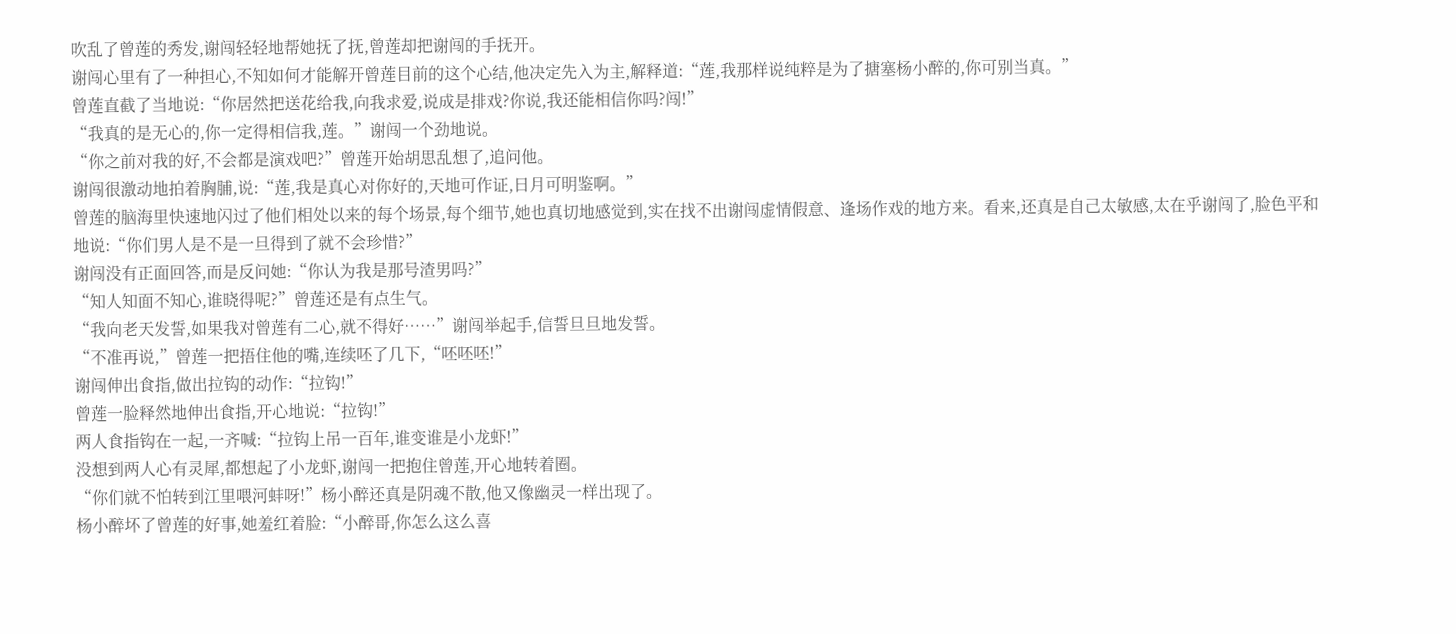吹乱了曾莲的秀发,谢闯轻轻地帮她抚了抚,曾莲却把谢闯的手抚开。
谢闯心里有了一种担心,不知如何才能解开曾莲目前的这个心结,他决定先入为主,解释道:“莲,我那样说纯粹是为了搪塞杨小醉的,你可别当真。”
曾莲直截了当地说:“你居然把送花给我,向我求爱,说成是排戏?你说,我还能相信你吗?闯!”
“我真的是无心的,你一定得相信我,莲。”谢闯一个劲地说。
“你之前对我的好,不会都是演戏吧?”曾莲开始胡思乱想了,追问他。
谢闯很激动地拍着胸脯,说:“莲,我是真心对你好的,天地可作证,日月可明鉴啊。”
曾莲的脑海里快速地闪过了他们相处以来的每个场景,每个细节,她也真切地感觉到,实在找不出谢闯虚情假意、逢场作戏的地方来。看来,还真是自己太敏感,太在乎谢闯了,脸色平和地说:“你们男人是不是一旦得到了就不会珍惜?”
谢闯没有正面回答,而是反问她:“你认为我是那号渣男吗?”
“知人知面不知心,谁晓得呢?”曾莲还是有点生气。
“我向老天发誓,如果我对曾莲有二心,就不得好……”谢闯举起手,信誓旦旦地发誓。
“不准再说,”曾莲一把捂住他的嘴,连续呸了几下,“呸呸呸!”
谢闯伸出食指,做出拉钩的动作:“拉钩!”
曾莲一脸释然地伸出食指,开心地说:“拉钩!”
两人食指钩在一起,一齐喊:“拉钩上吊一百年,谁变谁是小龙虾!”
没想到两人心有灵犀,都想起了小龙虾,谢闯一把抱住曾莲,开心地转着圈。
“你们就不怕转到江里喂河蚌呀!”杨小醉还真是阴魂不散,他又像幽灵一样出现了。
杨小醉坏了曾莲的好事,她羞红着脸:“小醉哥,你怎么这么喜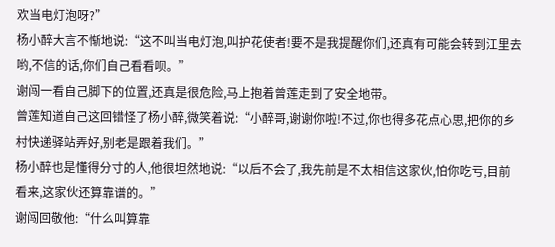欢当电灯泡呀?”
杨小醉大言不惭地说:“这不叫当电灯泡,叫护花使者!要不是我提醒你们,还真有可能会转到江里去哟,不信的话,你们自己看看呗。”
谢闯一看自己脚下的位置,还真是很危险,马上抱着曾莲走到了安全地带。
曾莲知道自己这回错怪了杨小醉,微笑着说:“小醉哥,谢谢你啦!不过,你也得多花点心思,把你的乡村快递驿站弄好,别老是跟着我们。”
杨小醉也是懂得分寸的人,他很坦然地说:“以后不会了,我先前是不太相信这家伙,怕你吃亏,目前看来,这家伙还算靠谱的。”
谢闯回敬他:“什么叫算靠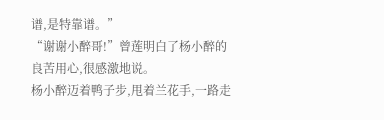谱,是特靠谱。”
“谢谢小醉哥!”曾莲明白了杨小醉的良苦用心,很感激地说。
杨小醉迈着鸭子步,甩着兰花手,一路走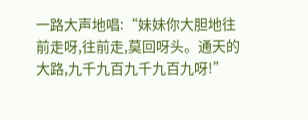一路大声地唱:“妹妹你大胆地往前走呀,往前走,莫回呀头。通天的大路,九千九百九千九百九呀!”